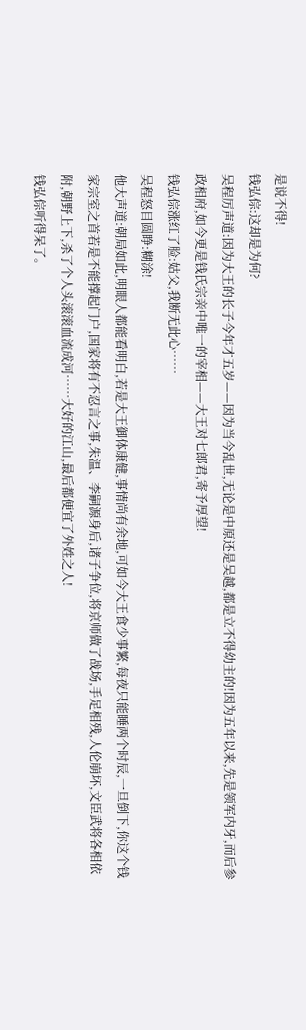是说不得!
钱弘倧:这却是为何?
吴程厉声道:因为大王的长子今年才五岁——因为当今乱世,无论是中原还是吴越,都是立不得幼主的!因为五年以来,先是领军内牙,而后参政相府,如今更是钱氏宗亲中唯一的宰相——大王对七郎君,寄予厚望!
钱弘倧涨红了脸:姑父,我断无此心……
吴程怒目圆睁:糊涂!
他大声道:朝局如此,明眼人都能看明白,若是大王御体康健,事情尚有余地,可如今大王食少事繁,每夜只能睡两个时辰,一旦倒下,你这个钱家宗室之首若是不能撑起门户,国家将有不忍言之事,朱温、李嗣源身后,诸子争位,将京师做了战场,手足相残,人伦崩坏,文臣武将各相依附,朝野上下,杀了个人头滚滚血流成河……大好的江山,最后都便宜了外姓之人!
钱弘倧听得呆了。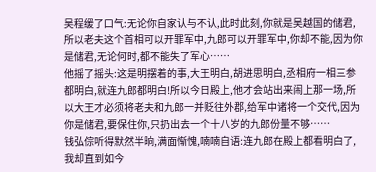吴程缓了口气:无论你自家认与不认,此时此刻,你就是吴越国的储君,所以老夫这个首相可以开罪军中,九郎可以开罪军中,你却不能,因为你是储君,无论何时,都不能失了军心……
他摇了摇头:这是明摆着的事,大王明白,胡进思明白,丞相府一相三参都明白,就连九郎都明白!所以今日殿上,他才会站出来闹上那一场,所以大王才必须将老夫和九郎一并贬往外郡,给军中诸将一个交代,因为你是储君,要保住你,只扔出去一个十八岁的九郎份量不够……
钱弘倧听得默然半晌,满面惭愧,喃喃自语:连九郎在殿上都看明白了,我却直到如今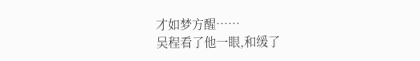才如梦方醒……
吴程看了他一眼,和缓了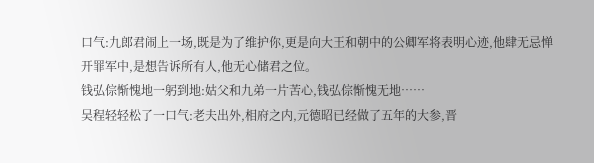口气:九郎君闹上一场,既是为了维护你,更是向大王和朝中的公卿军将表明心迹,他肆无忌惮开罪军中,是想告诉所有人,他无心储君之位。
钱弘倧惭愧地一躬到地:姑父和九弟一片苦心,钱弘倧惭愧无地……
吴程轻轻松了一口气:老夫出外,相府之内,元德昭已经做了五年的大参,晋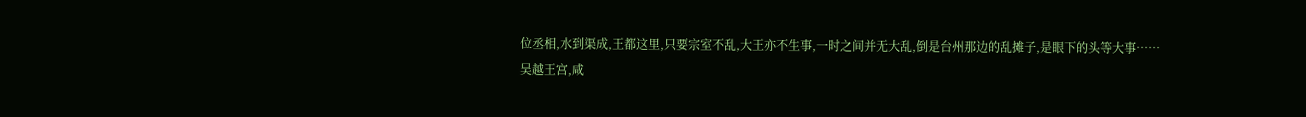位丞相,水到渠成,王都这里,只要宗室不乱,大王亦不生事,一时之间并无大乱,倒是台州那边的乱摊子,是眼下的头等大事……
吴越王宫,咸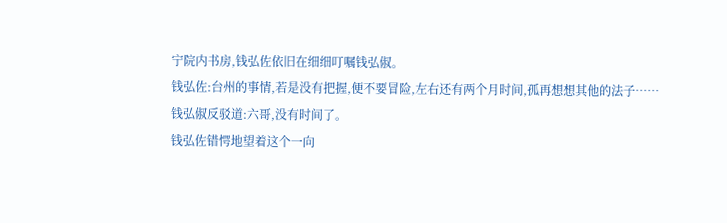宁院内书房,钱弘佐依旧在细细叮嘱钱弘俶。
钱弘佐:台州的事情,若是没有把握,便不要冒险,左右还有两个月时间,孤再想想其他的法子……
钱弘俶反驳道:六哥,没有时间了。
钱弘佐错愕地望着这个一向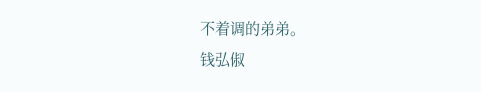不着调的弟弟。
钱弘俶